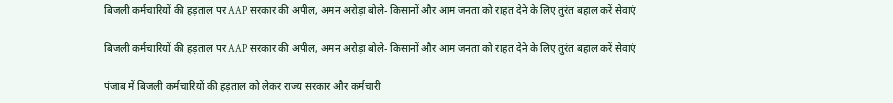बिजली कर्मचारियों की हड़ताल पर AAP सरकार की अपील, अमन अरोड़ा बोले- किसानों और आम जनता को राहत देने के लिए तुरंत बहाल करें सेवाएं

बिजली कर्मचारियों की हड़ताल पर AAP सरकार की अपील, अमन अरोड़ा बोले- किसानों और आम जनता को राहत देने के लिए तुरंत बहाल करें सेवाएं

पंजाब में बिजली कर्मचारियों की हड़ताल को लेकर राज्य सरकार और कर्मचारी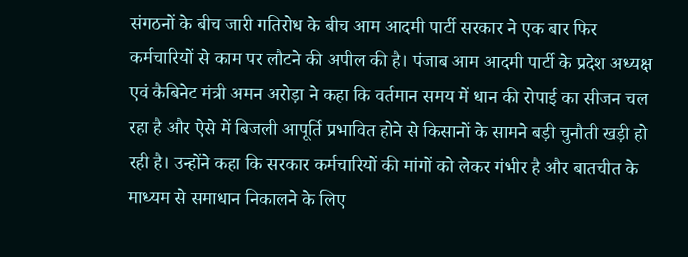संगठनों के बीच जारी गतिरोध के बीच आम आदमी पार्टी सरकार ने एक बार फिर कर्मचारियों से काम पर लौटने की अपील की है। पंजाब आम आदमी पार्टी के प्रदेश अध्यक्ष एवं कैबिनेट मंत्री अमन अरोड़ा ने कहा कि वर्तमान समय में धान की रोपाई का सीजन चल रहा है और ऐसे में बिजली आपूर्ति प्रभावित होने से किसानों के सामने बड़ी चुनौती खड़ी हो रही है। उन्होंने कहा कि सरकार कर्मचारियों की मांगों को लेकर गंभीर है और बातचीत के माध्यम से समाधान निकालने के लिए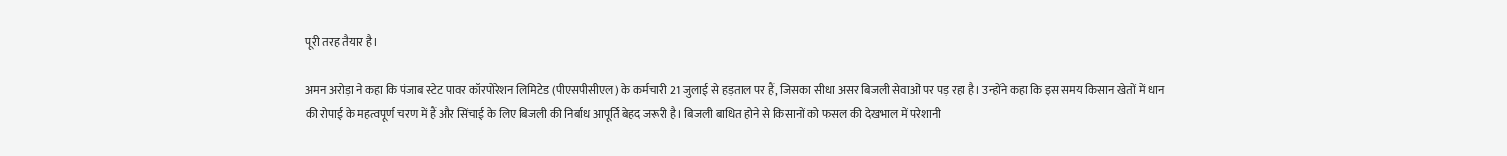पूरी तरह तैयार है।

अमन अरोड़ा ने कहा कि पंजाब स्टेट पावर कॉरपोरेशन लिमिटेड (पीएसपीसीएल) के कर्मचारी 21 जुलाई से हड़ताल पर हैं, जिसका सीधा असर बिजली सेवाओं पर पड़ रहा है। उन्होंने कहा कि इस समय किसान खेतों में धान की रोपाई के महत्वपूर्ण चरण में हैं और सिंचाई के लिए बिजली की निर्बाध आपूर्ति बेहद जरूरी है। बिजली बाधित होने से किसानों को फसल की देखभाल में परेशानी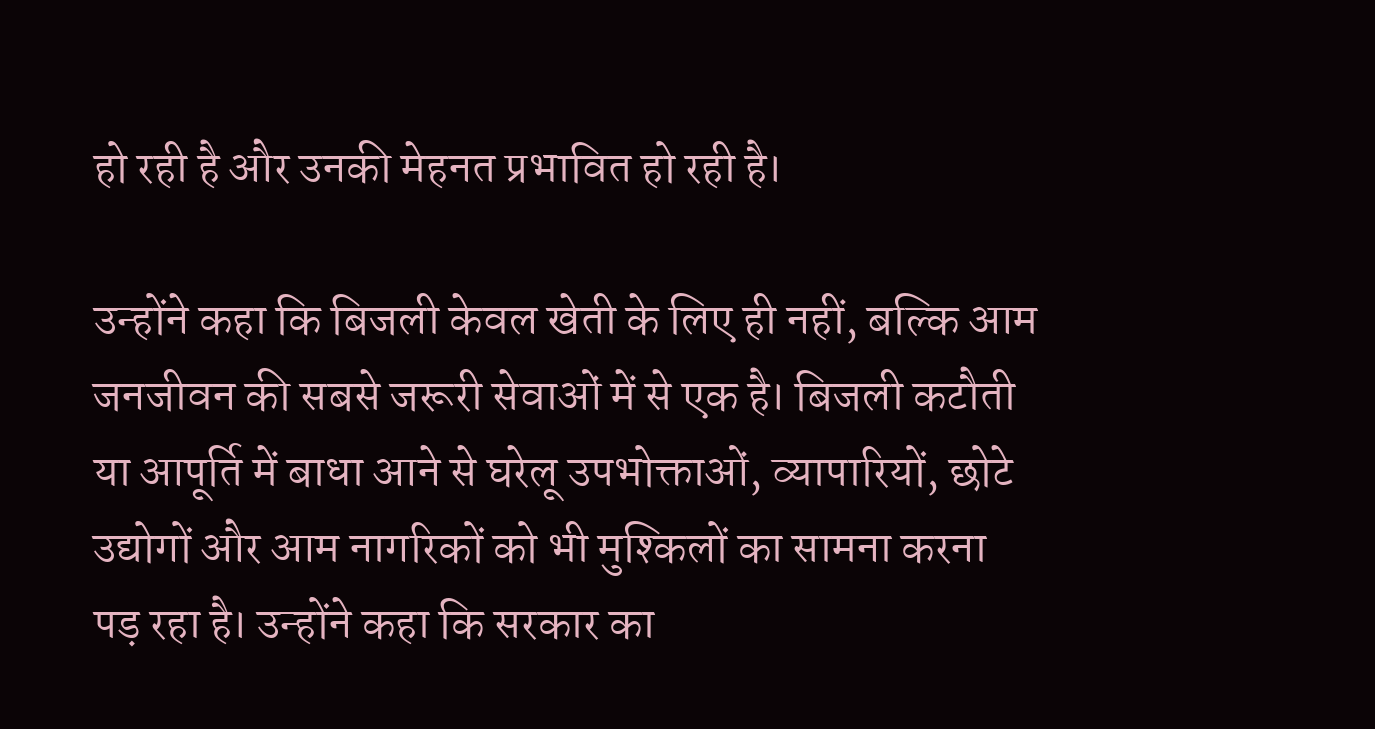हो रही है और उनकी मेहनत प्रभावित हो रही है।

उन्होंने कहा कि बिजली केवल खेती के लिए ही नहीं, बल्कि आम जनजीवन की सबसे जरूरी सेवाओं में से एक है। बिजली कटौती या आपूर्ति में बाधा आने से घरेलू उपभोक्ताओं, व्यापारियों, छोटे उद्योगों और आम नागरिकों को भी मुश्किलों का सामना करना पड़ रहा है। उन्होंने कहा कि सरकार का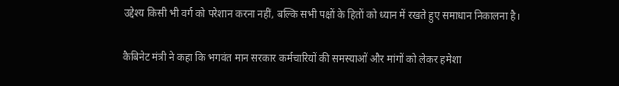उद्देश्य किसी भी वर्ग को परेशान करना नहीं, बल्कि सभी पक्षों के हितों को ध्यान में रखते हुए समाधान निकालना है।

कैबिनेट मंत्री ने कहा कि भगवंत मान सरकार कर्मचारियों की समस्याओं और मांगों को लेकर हमेशा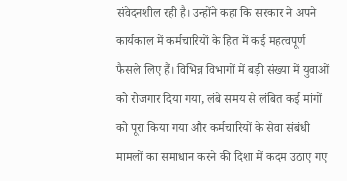संवेदनशील रही है। उन्होंने कहा कि सरकार ने अपने कार्यकाल में कर्मचारियों के हित में कई महत्वपूर्ण फैसले लिए हैं। विभिन्न विभागों में बड़ी संख्या में युवाओं को रोजगार दिया गया, लंबे समय से लंबित कई मांगों को पूरा किया गया और कर्मचारियों के सेवा संबंधी मामलों का समाधान करने की दिशा में कदम उठाए गए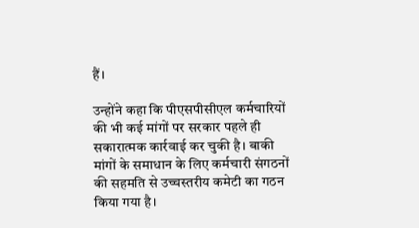हैं।

उन्होंने कहा कि पीएसपीसीएल कर्मचारियों की भी कई मांगों पर सरकार पहले ही सकारात्मक कार्रवाई कर चुकी है। बाकी मांगों के समाधान के लिए कर्मचारी संगठनों की सहमति से उच्चस्तरीय कमेटी का गठन किया गया है।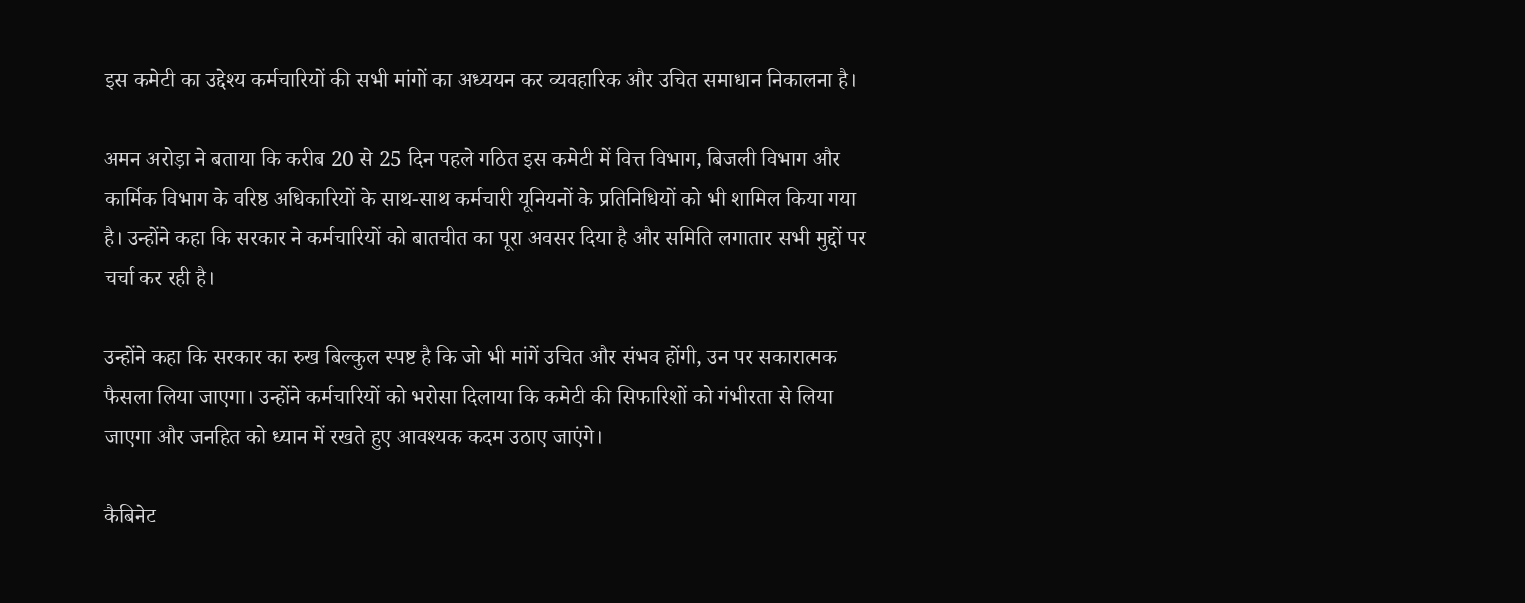इस कमेटी का उद्देश्य कर्मचारियों की सभी मांगों का अध्ययन कर व्यवहारिक और उचित समाधान निकालना है।

अमन अरोड़ा ने बताया कि करीब 20 से 25 दिन पहले गठित इस कमेटी में वित्त विभाग, बिजली विभाग और कार्मिक विभाग के वरिष्ठ अधिकारियों के साथ-साथ कर्मचारी यूनियनों के प्रतिनिधियों को भी शामिल किया गया है। उन्होंने कहा कि सरकार ने कर्मचारियों को बातचीत का पूरा अवसर दिया है और समिति लगातार सभी मुद्दों पर चर्चा कर रही है।

उन्होंने कहा कि सरकार का रुख बिल्कुल स्पष्ट है कि जो भी मांगें उचित और संभव होंगी, उन पर सकारात्मक फैसला लिया जाएगा। उन्होंने कर्मचारियों को भरोसा दिलाया कि कमेटी की सिफारिशों को गंभीरता से लिया जाएगा और जनहित को ध्यान में रखते हुए आवश्यक कदम उठाए जाएंगे।

कैबिनेट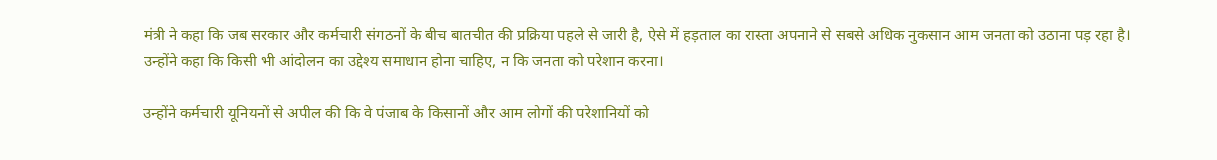मंत्री ने कहा कि जब सरकार और कर्मचारी संगठनों के बीच बातचीत की प्रक्रिया पहले से जारी है, ऐसे में हड़ताल का रास्ता अपनाने से सबसे अधिक नुकसान आम जनता को उठाना पड़ रहा है। उन्होंने कहा कि किसी भी आंदोलन का उद्देश्य समाधान होना चाहिए, न कि जनता को परेशान करना।

उन्होंने कर्मचारी यूनियनों से अपील की कि वे पंजाब के किसानों और आम लोगों की परेशानियों को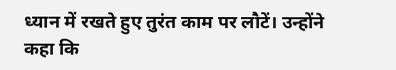ध्यान में रखते हुए तुरंत काम पर लौटें। उन्होंने कहा कि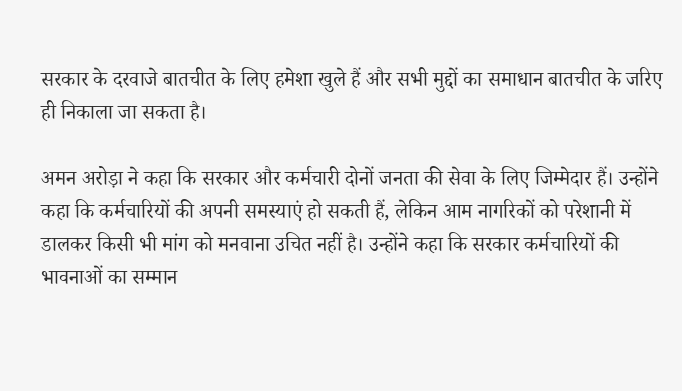सरकार के दरवाजे बातचीत के लिए हमेशा खुले हैं और सभी मुद्दों का समाधान बातचीत के जरिए ही निकाला जा सकता है।

अमन अरोड़ा ने कहा कि सरकार और कर्मचारी दोनों जनता की सेवा के लिए जिम्मेदार हैं। उन्होंने कहा कि कर्मचारियों की अपनी समस्याएं हो सकती हैं, लेकिन आम नागरिकों को परेशानी में डालकर किसी भी मांग को मनवाना उचित नहीं है। उन्होंने कहा कि सरकार कर्मचारियों की भावनाओं का सम्मान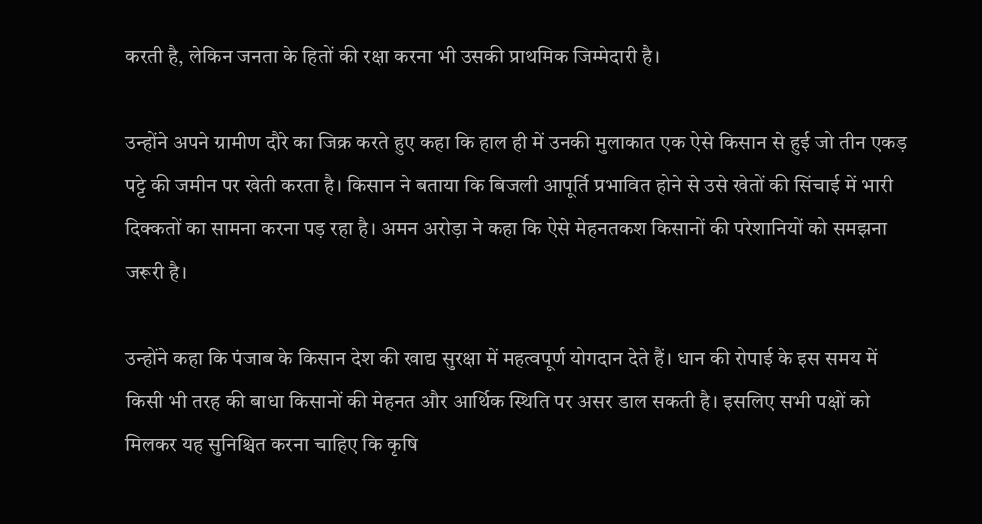करती है, लेकिन जनता के हितों की रक्षा करना भी उसकी प्राथमिक जिम्मेदारी है।

उन्होंने अपने ग्रामीण दौरे का जिक्र करते हुए कहा कि हाल ही में उनकी मुलाकात एक ऐसे किसान से हुई जो तीन एकड़ पट्टे की जमीन पर खेती करता है। किसान ने बताया कि बिजली आपूर्ति प्रभावित होने से उसे खेतों की सिंचाई में भारी दिक्कतों का सामना करना पड़ रहा है। अमन अरोड़ा ने कहा कि ऐसे मेहनतकश किसानों की परेशानियों को समझना जरूरी है।

उन्होंने कहा कि पंजाब के किसान देश की खाद्य सुरक्षा में महत्वपूर्ण योगदान देते हैं। धान की रोपाई के इस समय में किसी भी तरह की बाधा किसानों की मेहनत और आर्थिक स्थिति पर असर डाल सकती है। इसलिए सभी पक्षों को मिलकर यह सुनिश्चित करना चाहिए कि कृषि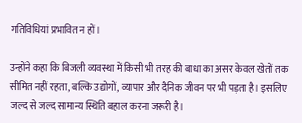गतिविधियां प्रभावित न हों।

उन्होंने कहा कि बिजली व्यवस्था में किसी भी तरह की बाधा का असर केवल खेतों तक सीमित नहीं रहता, बल्कि उद्योगों, व्यापार और दैनिक जीवन पर भी पड़ता है। इसलिए जल्द से जल्द सामान्य स्थिति बहाल करना जरूरी है।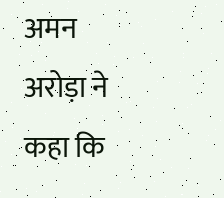अमन अरोड़ा ने कहा कि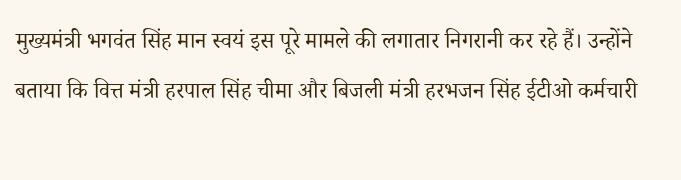मुख्यमंत्री भगवंत सिंह मान स्वयं इस पूरे मामले की लगातार निगरानी कर रहे हैं। उन्होंने बताया कि वित्त मंत्री हरपाल सिंह चीमा और बिजली मंत्री हरभजन सिंह ईटीओ कर्मचारी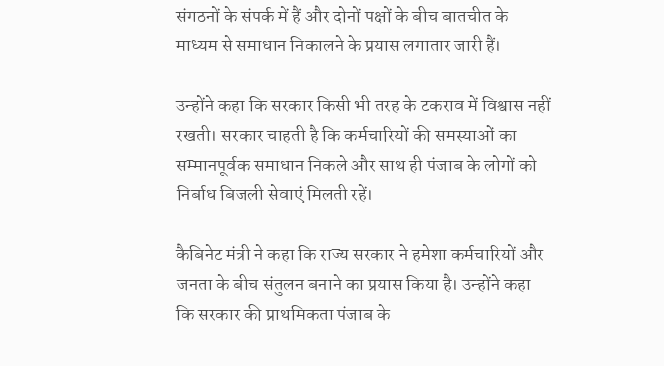संगठनों के संपर्क में हैं और दोनों पक्षों के बीच बातचीत के माध्यम से समाधान निकालने के प्रयास लगातार जारी हैं।

उन्होंने कहा कि सरकार किसी भी तरह के टकराव में विश्वास नहीं रखती। सरकार चाहती है कि कर्मचारियों की समस्याओं का सम्मानपूर्वक समाधान निकले और साथ ही पंजाब के लोगों को निर्बाध बिजली सेवाएं मिलती रहें।

कैबिनेट मंत्री ने कहा कि राज्य सरकार ने हमेशा कर्मचारियों और जनता के बीच संतुलन बनाने का प्रयास किया है। उन्होंने कहा कि सरकार की प्राथमिकता पंजाब के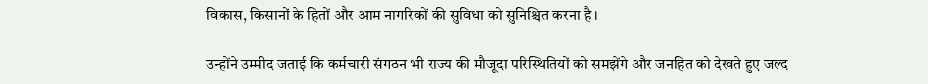विकास, किसानों के हितों और आम नागरिकों की सुविधा को सुनिश्चित करना है।

उन्होंने उम्मीद जताई कि कर्मचारी संगठन भी राज्य की मौजूदा परिस्थितियों को समझेंगे और जनहित को देखते हुए जल्द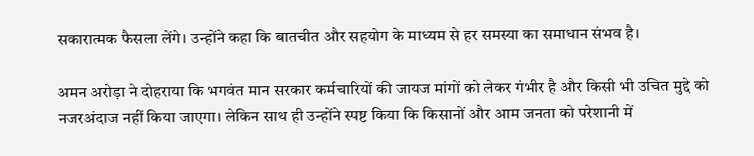सकारात्मक फैसला लेंगे। उन्होंने कहा कि बातचीत और सहयोग के माध्यम से हर समस्या का समाधान संभव है।

अमन अरोड़ा ने दोहराया कि भगवंत मान सरकार कर्मचारियों की जायज मांगों को लेकर गंभीर है और किसी भी उचित मुद्दे को नजरअंदाज नहीं किया जाएगा। लेकिन साथ ही उन्होंने स्पष्ट किया कि किसानों और आम जनता को परेशानी में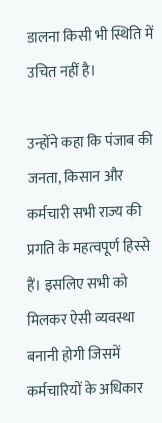डालना किसी भी स्थिति में उचित नहीं है।

उन्होंने कहा कि पंजाब की जनता, किसान और कर्मचारी सभी राज्य की प्रगति के महत्वपूर्ण हिस्से हैं। इसलिए सभी को मिलकर ऐसी व्यवस्था बनानी होगी जिसमें कर्मचारियों के अधिकार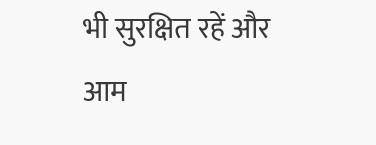भी सुरक्षित रहें और आम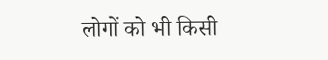लोगों को भी किसी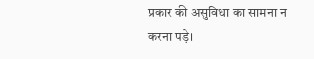प्रकार की असुविधा का सामना न करना पड़े।